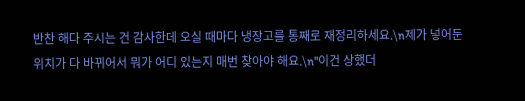반찬 해다 주시는 건 감사한데 오실 때마다 냉장고를 통째로 재정리하세요.\n제가 넣어둔 위치가 다 바뀌어서 뭐가 어디 있는지 매번 찾아야 해요.\n"이건 상했더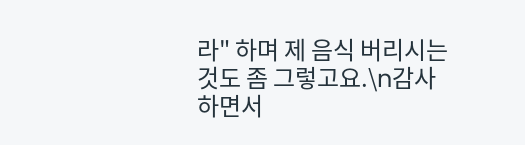라" 하며 제 음식 버리시는 것도 좀 그렇고요.\n감사하면서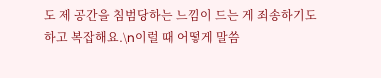도 제 공간을 침범당하는 느낌이 드는 게 죄송하기도 하고 복잡해요.\n이럴 때 어떻게 말씀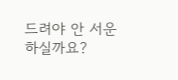드려야 안 서운하실까요?